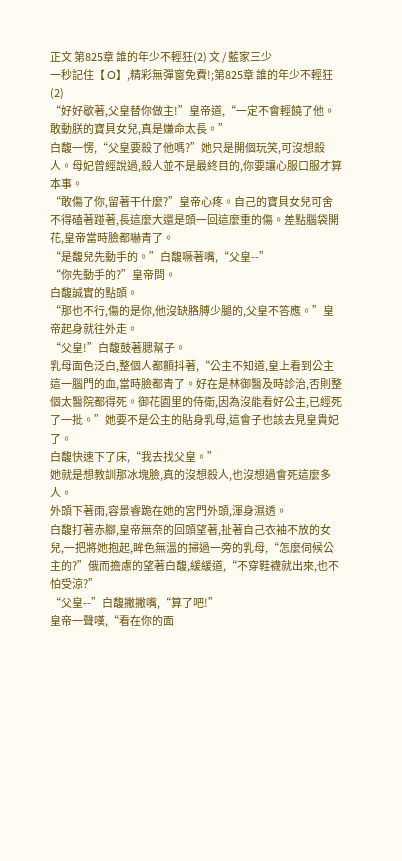正文 第825章 誰的年少不輕狂(2) 文 / 藍家三少
一秒記住【 O】,精彩無彈窗免費!;第825章 誰的年少不輕狂(2)
“好好歇著,父皇替你做主!”皇帝道,“一定不會輕饒了他。敢動朕的寶貝女兒,真是嫌命太長。”
白馥一愣,“父皇要殺了他嗎?”她只是開個玩笑,可沒想殺人。母妃曾經說過,殺人並不是最終目的,你要讓心服口服才算本事。
“敢傷了你,留著干什麼?”皇帝心疼。自己的寶貝女兒可舍不得磕著踫著,長這麼大還是頭一回這麼重的傷。差點腦袋開花,皇帝當時臉都嚇青了。
“是馥兒先動手的。”白馥噘著嘴,“父皇--”
“你先動手的?”皇帝問。
白馥誠實的點頭。
“那也不行,傷的是你,他沒缺胳膊少腿的,父皇不答應。”皇帝起身就往外走。
“父皇!”白馥鼓著腮幫子。
乳母面色泛白,整個人都顫抖著,“公主不知道,皇上看到公主這一腦門的血,當時臉都青了。好在是林御醫及時診治,否則整個太醫院都得死。御花園里的侍衛,因為沒能看好公主,已經死了一批。”她要不是公主的貼身乳母,這會子也該去見皇貴妃了。
白馥快速下了床,“我去找父皇。”
她就是想教訓那冰塊臉,真的沒想殺人,也沒想過會死這麼多人。
外頭下著雨,容景睿跪在她的宮門外頭,渾身濕透。
白馥打著赤腳,皇帝無奈的回頭望著,扯著自己衣袖不放的女兒,一把將她抱起,眸色無溫的掃過一旁的乳母,“怎麼伺候公主的?”俄而擔慮的望著白馥,緩緩道,“不穿鞋襪就出來,也不怕受涼?”
“父皇--”白馥撇撇嘴,“算了吧!”
皇帝一聲嘆,“看在你的面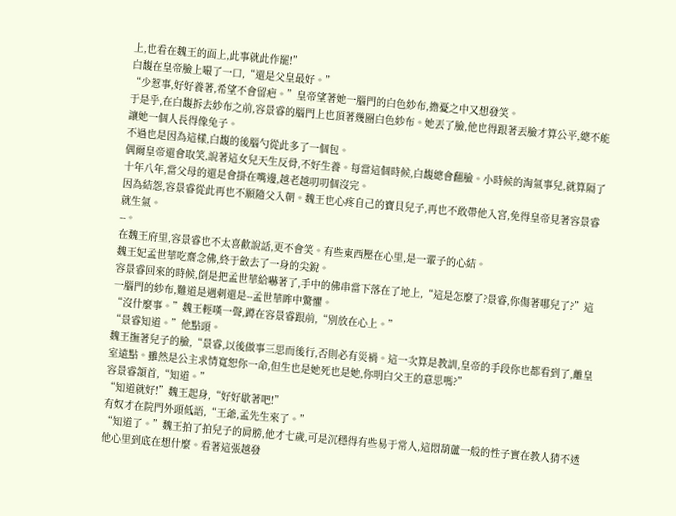上,也看在魏王的面上,此事就此作罷!”
白馥在皇帝臉上嘬了一口,“還是父皇最好。”
“少惹事,好好養著,希望不會留疤。”皇帝望著她一腦門的白色紗布,擔憂之中又想發笑。
于是乎,在白馥拆去紗布之前,容景睿的腦門上也頂著幾圈白色紗布。她丟了臉,他也得跟著丟臉才算公平,總不能讓她一個人長得像兔子。
不過也是因為這樣,白馥的後腦勺從此多了一個包。
偶爾皇帝還會取笑,說著這女兒天生反骨,不好生養。每當這個時候,白馥總會翻臉。小時候的淘氣事兒,就算隔了十年八年,當父母的還是會掛在嘴邊,越老越叨叨個沒完。
因為結怨,容景睿從此再也不願隨父入朝。魏王也心疼自己的寶貝兒子,再也不敢帶他入宮,免得皇帝見著容景睿就生氣。
--。
在魏王府里,容景睿也不太喜歡說話,更不會笑。有些東西壓在心里,是一輩子的心結。
魏王妃孟世華吃齋念佛,終于斂去了一身的尖銳。
容景睿回來的時候,倒是把孟世華給嚇著了,手中的佛串當下落在了地上,“這是怎麼了?景睿,你傷著哪兒了?”這一腦門的紗布,難道是遇刺還是--孟世華眸中驚懼。
“沒什麼事。”魏王輕嘆一聲,蹲在容景睿跟前,“別放在心上。”
“景睿知道。”他點頭。
魏王撫著兒子的臉,“景睿,以後做事三思而後行,否則必有災禍。這一次算是教訓,皇帝的手段你也都看到了,離皇室遠點。雖然是公主求情寬恕你一命,但生也是她死也是她,你明白父王的意思嗎?”
容景睿頷首,“知道。”
“知道就好!”魏王起身,“好好歇著吧!”
有奴才在院門外頭低語,“王爺,孟先生來了。”
“知道了。”魏王拍了拍兒子的肩膀,他才七歲,可是沉穩得有些易于常人,這悶葫蘆一般的性子實在教人猜不透他心里到底在想什麼。看著這張越發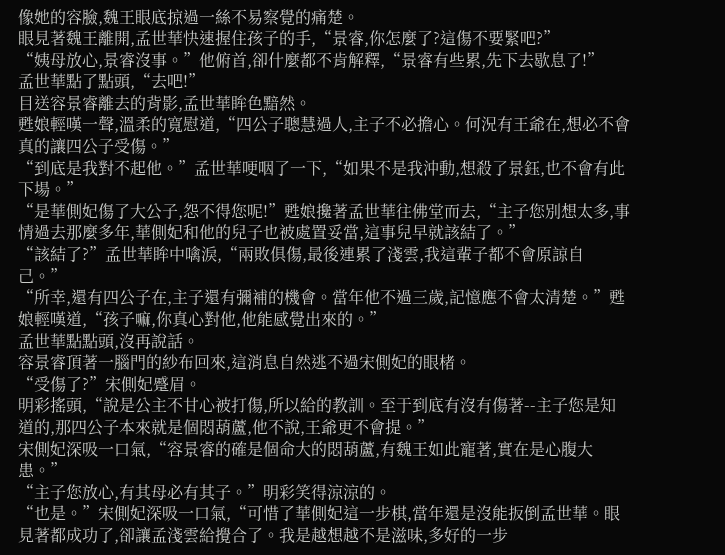像她的容臉,魏王眼底掠過一絲不易察覺的痛楚。
眼見著魏王離開,孟世華快速握住孩子的手,“景睿,你怎麼了?這傷不要緊吧?”
“姨母放心,景睿沒事。”他俯首,卻什麼都不肯解釋,“景睿有些累,先下去歇息了!”
孟世華點了點頭,“去吧!”
目送容景睿離去的背影,孟世華眸色黯然。
甦娘輕嘆一聲,溫柔的寬慰道,“四公子聰慧過人,主子不必擔心。何況有王爺在,想必不會真的讓四公子受傷。”
“到底是我對不起他。”孟世華哽咽了一下,“如果不是我沖動,想殺了景鈺,也不會有此下場。”
“是華側妃傷了大公子,怨不得您呢!”甦娘攙著孟世華往佛堂而去,“主子您別想太多,事情過去那麼多年,華側妃和他的兒子也被處置妥當,這事兒早就該結了。”
“該結了?”孟世華眸中噙淚,“兩敗俱傷,最後連累了淺雲,我這輩子都不會原諒自己。”
“所幸,還有四公子在,主子還有彌補的機會。當年他不過三歲,記憶應不會太清楚。”甦娘輕嘆道,“孩子嘛,你真心對他,他能感覺出來的。”
孟世華點點頭,沒再說話。
容景睿頂著一腦門的紗布回來,這消息自然逃不過宋側妃的眼楮。
“受傷了?”宋側妃蹙眉。
明彩搖頭,“說是公主不甘心被打傷,所以給的教訓。至于到底有沒有傷著--主子您是知道的,那四公子本來就是個悶葫蘆,他不說,王爺更不會提。”
宋側妃深吸一口氣,“容景睿的確是個命大的悶葫蘆,有魏王如此寵著,實在是心腹大患。”
“主子您放心,有其母必有其子。”明彩笑得涼涼的。
“也是。”宋側妃深吸一口氣,“可惜了華側妃這一步棋,當年還是沒能扳倒孟世華。眼見著都成功了,卻讓孟淺雲給攪合了。我是越想越不是滋味,多好的一步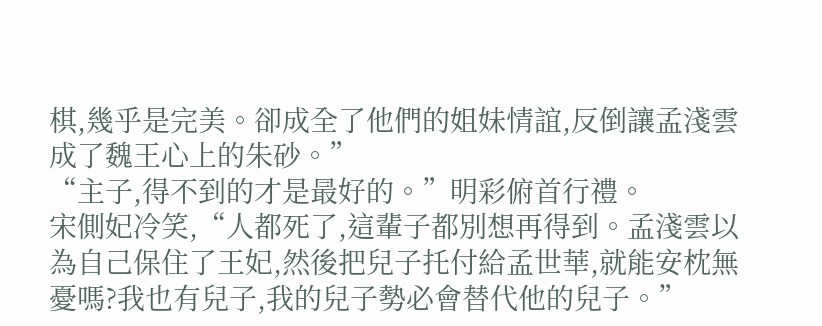棋,幾乎是完美。卻成全了他們的姐妹情誼,反倒讓孟淺雲成了魏王心上的朱砂。”
“主子,得不到的才是最好的。”明彩俯首行禮。
宋側妃冷笑,“人都死了,這輩子都別想再得到。孟淺雲以為自己保住了王妃,然後把兒子托付給孟世華,就能安枕無憂嗎?我也有兒子,我的兒子勢必會替代他的兒子。”